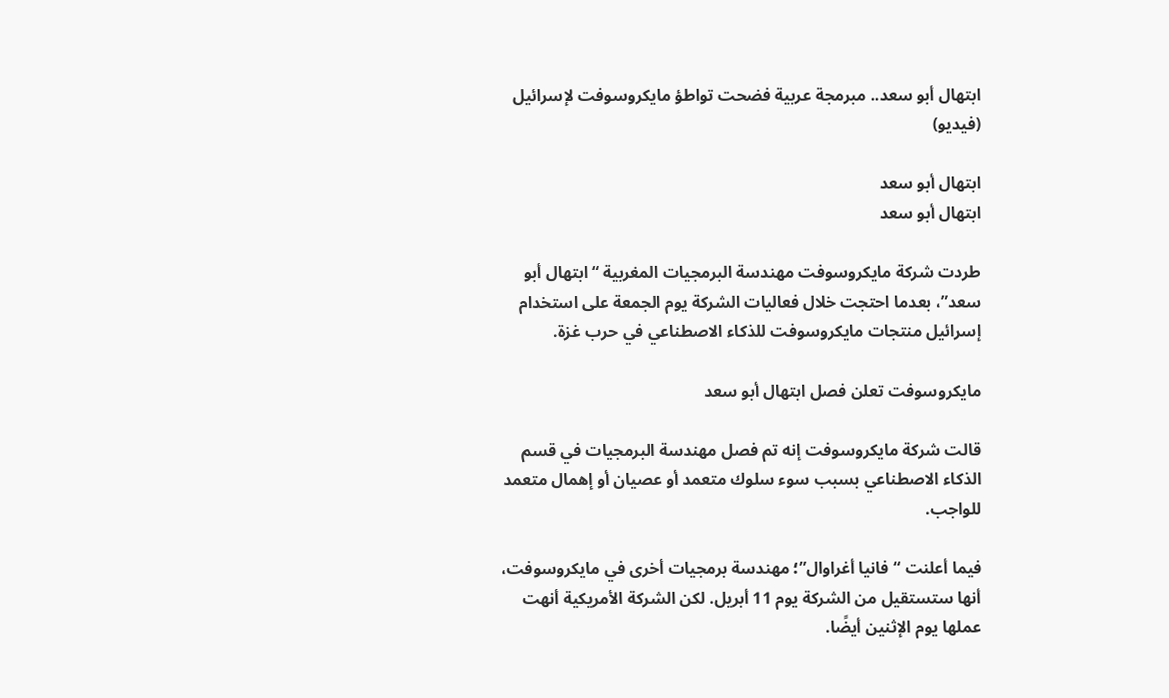ابتهال أبو سعد.. مبرمجة عربية فضحت تواطؤ مايكروسوفت لإسرائيل (فيديو)

ابتهال أبو سعد
ابتهال أبو سعد

طردت شركة مايكروسوفت مهندسة البرمجيات المغربية “ابتهال أبو سعد”، بعدما احتجت خلال فعاليات الشركة يوم الجمعة على استخدام إسرائيل منتجات مايكروسوفت للذكاء الاصطناعي في حرب غزة.

مايكروسوفت تعلن فصل ابتهال أبو سعد

قالت شركة مايكروسوفت إنه تم فصل مهندسة البرمجيات في قسم الذكاء الاصطناعي بسبب سوء سلوك متعمد أو عصيان أو إهمال متعمد للواجب.

فيما أعلنت “فانيا أغراوال”؛ مهندسة برمجيات أخرى في مايكروسوفت، أنها ستستقيل من الشركة يوم 11 أبريل. لكن الشركة الأمريكية أنهت عملها يوم الإثنين أيضًا.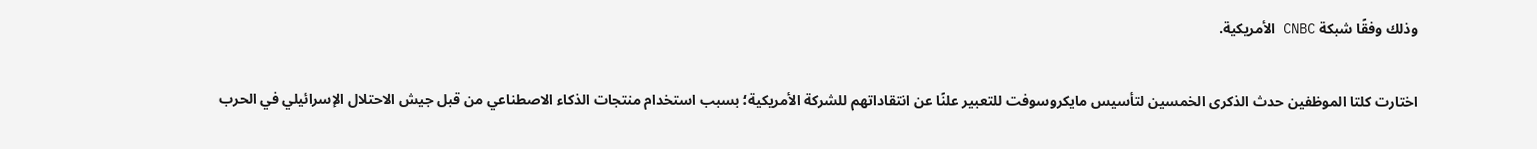وذلك وفقًا شبكة CNBC الأمريكية.

اختارت كلتا الموظفين حدث الذكرى الخمسين لتأسيس مايكروسوفت للتعبير علنًا عن انتقاداتهم للشركة الأمريكية؛ بسبب استخدام منتجات الذكاء الاصطناعي من قبل جيش الاحتلال الإسرائيلي في الحرب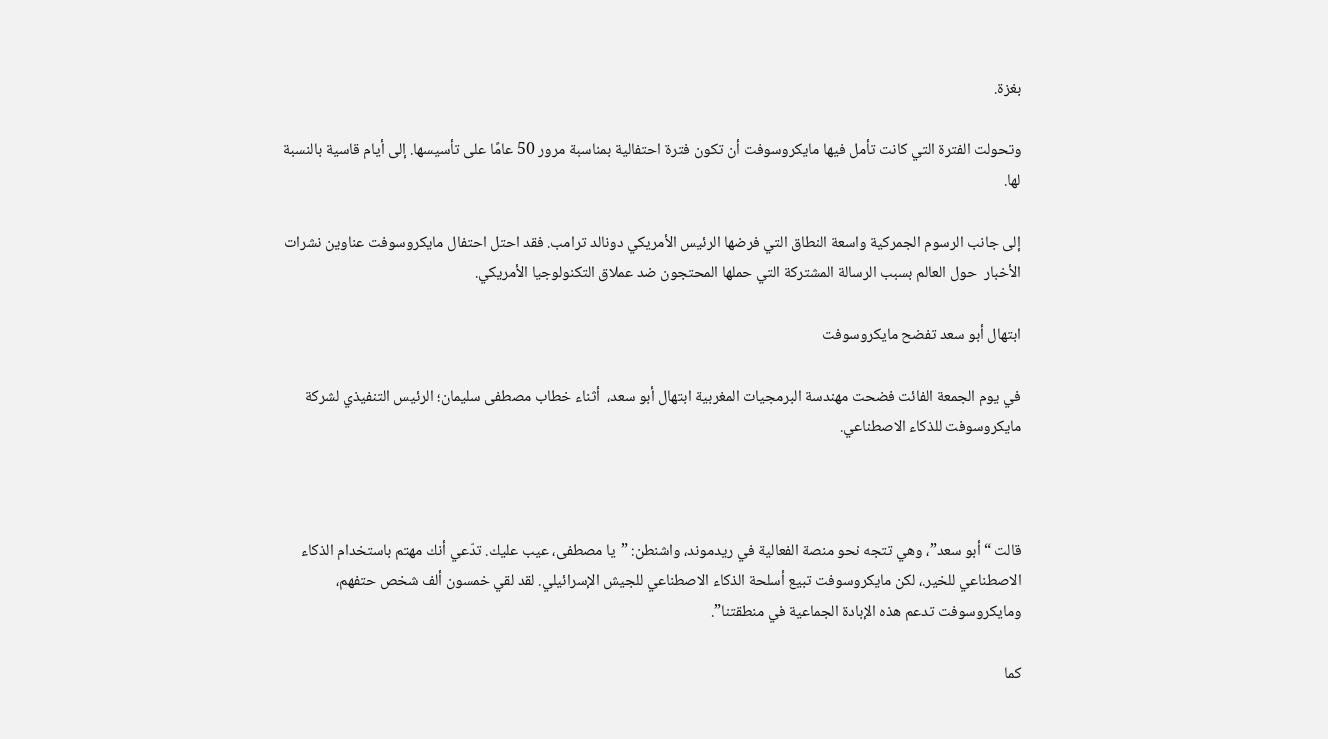بغزة.

وتحولت الفترة التي كانت تأمل فيها مايكروسوفت أن تكون فترة احتفالية بمناسبة مرور 50 عامًا على تأسيسها. إلى أيام قاسية بالنسبة لها.

إلى جانب الرسوم الجمركية واسعة النطاق التي فرضها الرئيس الأمريكي دونالد ترامب. فقد احتل احتفال مايكروسوفت عناوين نشرات الأخبار  حول العالم بسبب الرسالة المشتركة التي حملها المحتجون ضد عملاق التكنولوجيا الأمريكي.

ابتهال أبو سعد تفضح مايكروسوفت

في يوم الجمعة الفائت فضحت مهندسة البرمجيات المغربية ابتهال أبو سعد،  أثناء خطاب مصطفى سليمان؛ الرئيس التنفيذي لشركة مايكروسوفت للذكاء الاصطناعي.



قالت “أبو سعد”، وهي تتجه نحو منصة الفعالية في ريدموند، واشنطن: ”يا مصطفى، عيب عليك. تدّعي أنك مهتم باستخدام الذكاء الاصطناعي للخير.، لكن مايكروسوفت تبيع أسلحة الذكاء الاصطناعي للجيش الإسرائيلي. لقد لقي خمسون ألف شخص حتفهم، ومايكروسوفت تدعم هذه الإبادة الجماعية في منطقتنا”.

كما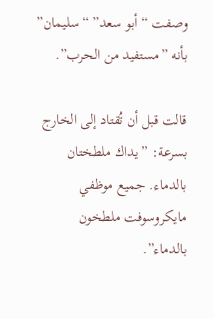وصفت “أبو سعد” “سليمان” بأنه ”مستفيد من الحرب”.

قالت قبل أن تُقتاد إلى الخارج بسرعة: ”يداك ملطختان بالدماء. جميع موظفي مايكروسوفت ملطخون بالدماء”.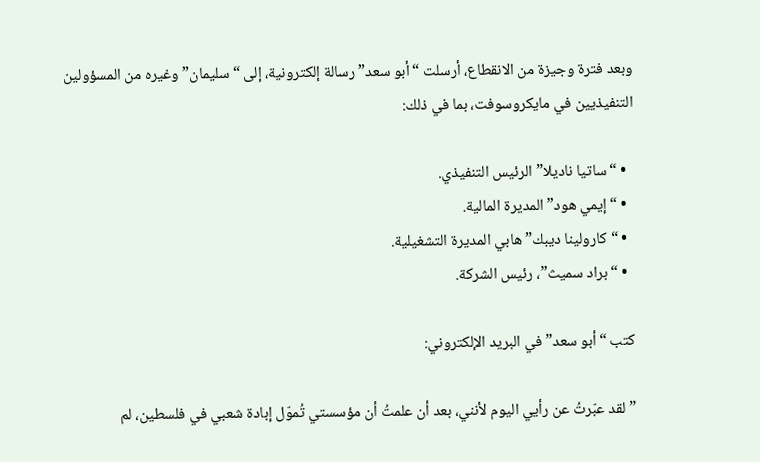وبعد فترة وجيزة من الانقطاع، أرسلت “أبو سعد” رسالة إلكترونية، إلى “سليمان” وغيره من المسؤولين التنفيذيين في مايكروسوفت، بما في ذلك:

  • “ساتيا ناديلا” الرئيس التنفيذي.
  • “إيمي هود” المديرة المالية.
  • “كارولينا ديبك” هابي المديرة التشغيلية.
  • “براد سميث”، رئيس الشركة.

كتب “أبو سعد” في البريد الإلكتروني:

”لقد عبّرتُ عن رأيي اليوم لأنني، بعد أن علمتُ أن مؤسستي تُموّل إبادة شعبي في فلسطين، لم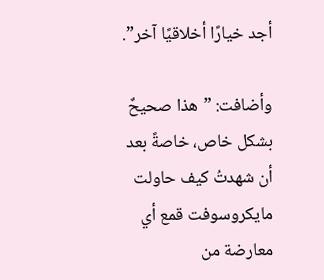أجد خيارًا أخلاقيًا آخر”.

وأضافت: ”هذا صحيحٌ بشكل خاص، خاصةً بعد أن شهدتُ كيف حاولت مايكروسوفت قمع أي معارضة من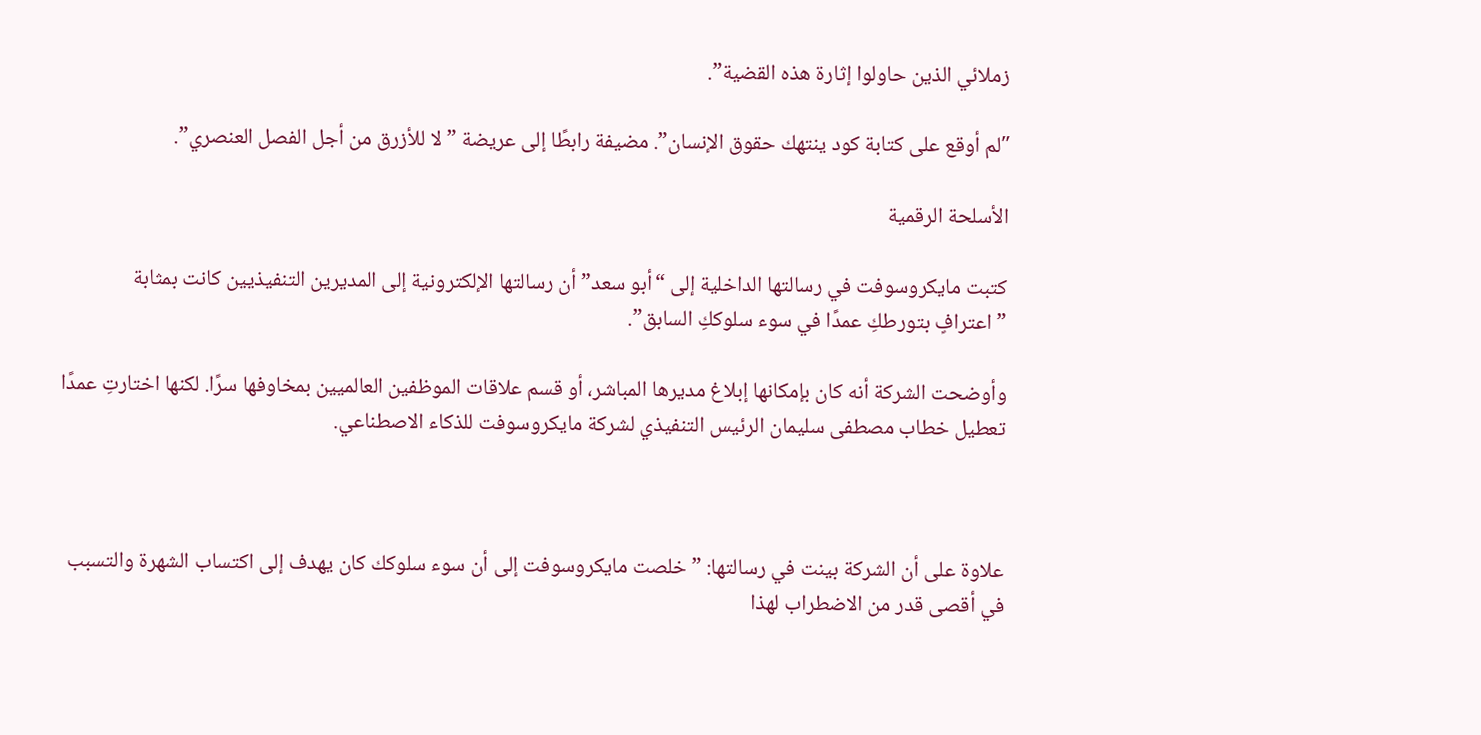زملائي الذين حاولوا إثارة هذه القضية”.

″لم أوقع على كتابة كود ينتهك حقوق الإنسان”. مضيفة رابطًا إلى عريضة ” لا للأزرق من أجل الفصل العنصري”.

الأسلحة الرقمية

كتبت مايكروسوفت في رسالتها الداخلية إلى “أبو سعد” أن رسالتها الإلكترونية إلى المديرين التنفيذيين كانت بمثابة ”اعترافٍ بتورطكِ عمدًا في سوء سلوككِ السابق”.

وأوضحت الشركة أنه كان بإمكانها إبلاغ مديرها المباشر، أو قسم علاقات الموظفين العالميين بمخاوفها سرًا. لكنها اختارتِ عمدًا تعطيل خطاب مصطفى سليمان الرئيس التنفيذي لشركة مايكروسوفت للذكاء الاصطناعي.



علاوة على أن الشركة بينت في رسالتها: ”خلصت مايكروسوفت إلى أن سوء سلوكك كان يهدف إلى اكتساب الشهرة والتسبب في أقصى قدر من الاضطراب لهذا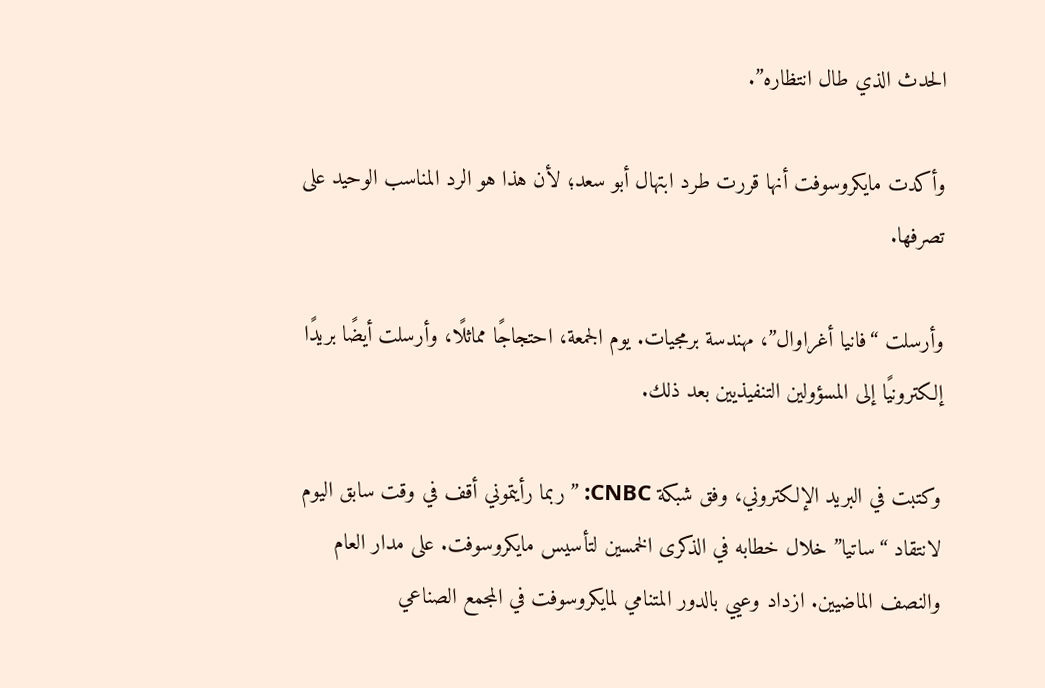الحدث الذي طال انتظاره”.

وأكدت مايكروسوفت أنها قررت طرد ابتهال أبو سعد؛ لأن هذا هو الرد المناسب الوحيد على تصرفها.

وأرسلت “فانيا أغراوال”، مهندسة برمجيات. يوم الجمعة، احتجاجًا مماثلًا، وأرسلت أيضًا بريدًا إلكترونيًا إلى المسؤولين التنفيذيين بعد ذلك.

وكتبت في البريد الإلكتروني، وفق شبكة CNBC: ”ربما رأيتموني أقف في وقت سابق اليوم لانتقاد “ساتيا” خلال خطابه في الذكرى الخمسين لتأسيس مايكروسوفت. على مدار العام والنصف الماضيين. ازداد وعيي بالدور المتنامي لمايكروسوفت في المجمع الصناعي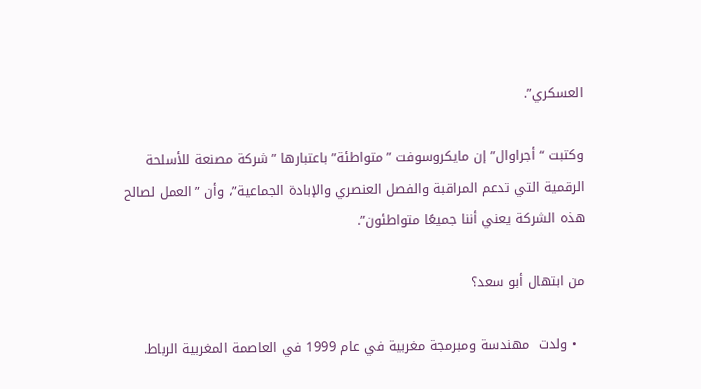العسكري”.

وكتبت “أجراوال” إن مايكروسوفت ”متواطئة” باعتبارها ”شركة مصنعة للأسلحة الرقمية التي تدعم المراقبة والفصل العنصري والإبادة الجماعية”، وأن ”العمل لصالح هذه الشركة يعني أننا جميعًا متواطئون”.

من ابتهال أبو سعد؟

  • ولدت  مهندسة ومبرمجة مغربية في عام 1999 في العاصمة المغربية الرباط.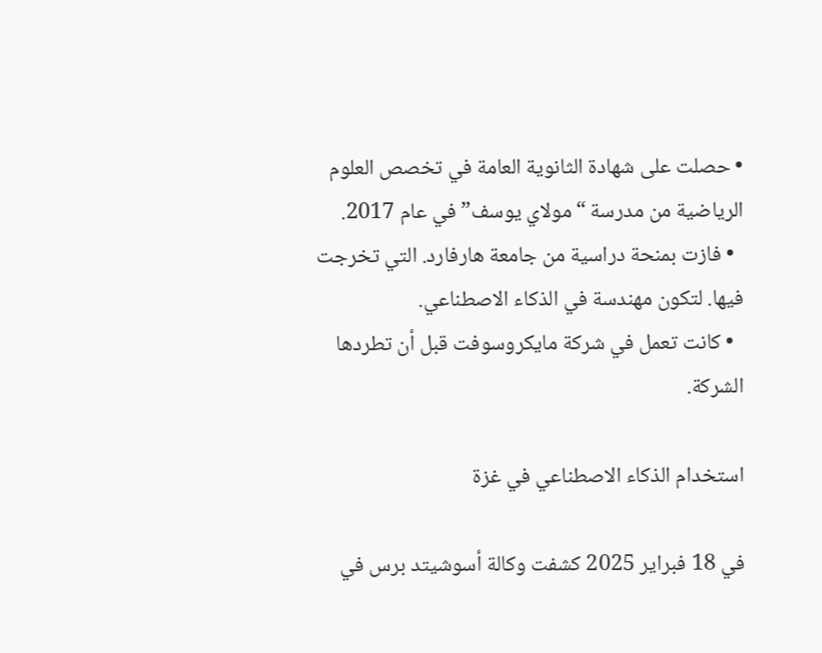• حصلت على شهادة الثانوية العامة في تخصص العلوم الرياضية من مدرسة “مولاي يوسف” في عام 2017.
  • فازت بمنحة دراسية من جامعة هارفارد. التي تخرجت فيها. لتكون مهندسة في الذكاء الاصطناعي.
  • كانت تعمل في شركة مايكروسوفت قبل أن تطردها الشركة.

استخدام الذكاء الاصطناعي في غزة

في 18 فبراير 2025 كشفت وكالة أسوشيتد برس في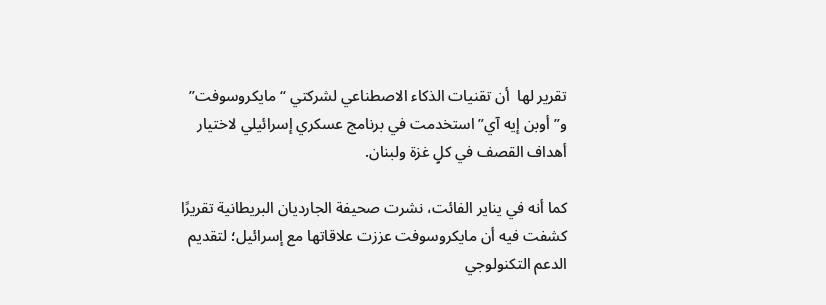تقرير لها  أن تقنيات الذكاء الاصطناعي لشركتي “مايكروسوفت” و”أوبن إيه آي” استخدمت في برنامج عسكري إسرائيلي لاختيار أهداف القصف في كلٍ غزة ولبنان.

كما أنه في يناير الفائت، نشرت صحيفة الجارديان البريطانية تقريرًا كشفت فيه أن مايكروسوفت عززت علاقاتها مع إسرائيل؛ لتقديم الدعم التكنولوجي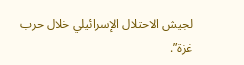لجيش الاحتلال الإسرائيلي خلال حرب غزة”.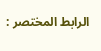الرابط المختصر :